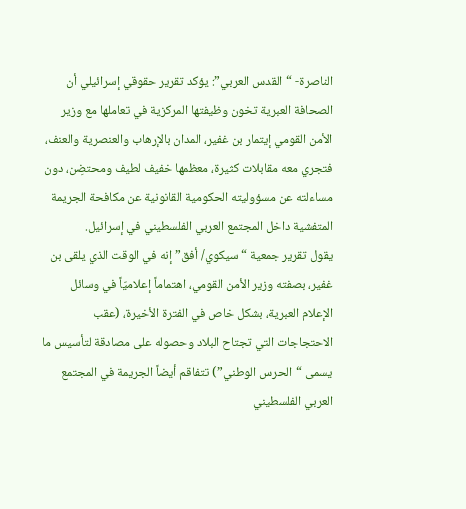الناصرة- “القدس العربي”: يؤكد تقرير حقوقي إسرائيلي أن الصحافة العبرية تخون وظيفتها المركزية في تعاملها مع وزير الأمن القومي إيتمار بن غفير، المدان بالإرهاب والعنصرية والعنف، فتجري معه مقابلات كثيرة، معظمها خفيف لطيف ومحتضِن، دون مساءلته عن مسؤوليته الحكومية القانونية عن مكافحة الجريمة المتفشية داخل المجتمع العربي الفلسطيني في إسرائيل.
يقول تقرير جمعية “سيكوي/ أفق” إنه في الوقت الذي يلقى بن غفير، بصفته وزير الأمن القومي، اهتماماً إعلاميّاً في وسائل الإعلام العبرية، بشكل خاص في الفترة الأخيرة، (عقب الاحتجاجات التي تجتاح البلاد وحصوله على مصادقة لتأسيس ما يسمى “الحرس الوطني”) تتفاقم أيضاً الجريمة في المجتمع العربي الفلسطيني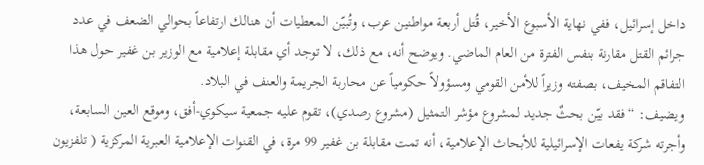داخل إسرائيل، ففي نهاية الأسبوع الأخير، قُتل أربعة مواطنين عرب، وتُبيّن المعطيات أن هنالك ارتفاعاً بحوالي الضعف في عدد جرائم القتل مقارنة بنفس الفترة من العام الماضي. ويوضح أنه، مع ذلك، لا توجد أي مقابلة إعلامية مع الوزير بن غفير حول هذا التفاقم المخيف، بصفته وزيراً للأمن القومي ومسؤولاً حكومياً عن محاربة الجريمة والعنف في البلاد.
ويضيف: “فقد بيّن بحثٌ جديد لمشروع مؤشر التمثيل (مشروع رصدي)، تقوم عليه جمعية سيكوي-أفق، وموقع العين السابعة، وأجرته شركة يفعات الإسرائيلية للأبحاث الإعلامية، أنه تمت مقابلة بن غفير 99 مرة، في القنوات الإعلامية العبرية المركزية ( تلفزيون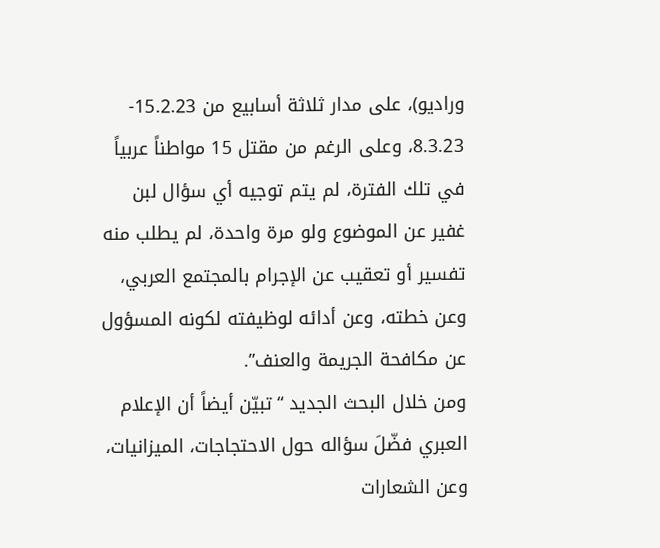وراديو)، على مدار ثلاثة أسابيع من 15.2.23- 8.3.23، وعلى الرغم من مقتل 15 مواطناً عربياً في تلك الفترة، لم يتم توجيه أي سؤال لبن غفير عن الموضوع ولو مرة واحدة، لم يطلب منه تفسير أو تعقيب عن الإجرام بالمجتمع العربي، وعن خطته، وعن أدائه لوظيفته لكونه المسؤول عن مكافحة الجريمة والعنف”.
ومن خلال البحث الجديد “تبيّن أيضاً أن الإعلام العبري فضّلَ سؤاله حول الاحتجاجات، الميزانيات، وعن الشعارات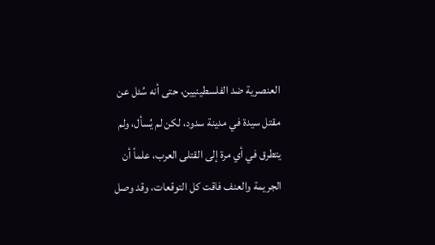العنصرية ضد الفلسطينيين، حتى أنه سُئل عن مقتل سيدة في مدينة سدود، لكن لم يُسأل، ولم يتطرق في أي مرة إلى القتلى العرب، علماً أن الجريمة والعنف فاقت كل التوقعات، وقد وصل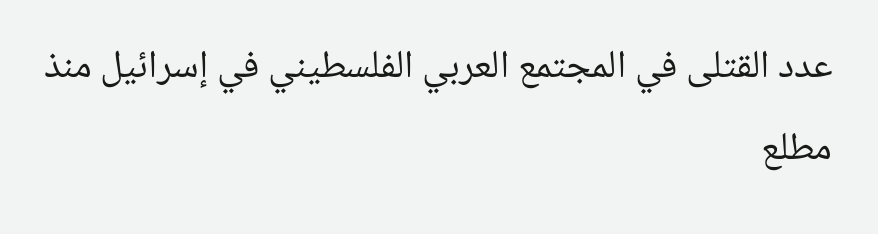عدد القتلى في المجتمع العربي الفلسطيني في إسرائيل منذ مطلع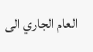العام الجاري الى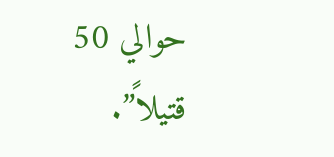حوالي 50 قتيلاً”.